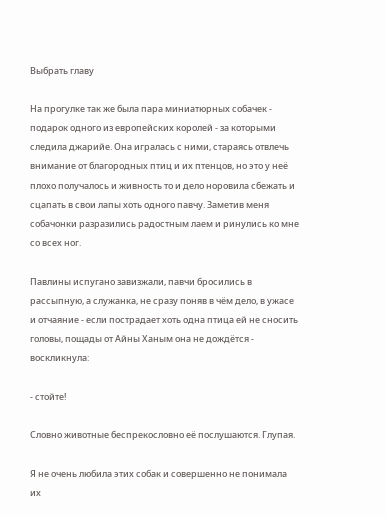Выбрать главу

На прогулке так же была пара миниатюрных собачек - подарок одного из европейских королей - за которыми следила джарийе. Она игралась с ними, стараясь отвлечь внимание от благородных птиц и их птенцов, но это у неё плохо получалось и живность то и дело норовила сбежать и сцапать в свои лапы хоть одного павчу. Заметив меня собачонки разразились радостным лаем и ринулись ко мне со всех ног.

Павлины испугано завизжали, павчи бросились в рассыпную, а служанка, не сразу поняв в чём дело, в ужасе и отчаяние - если пострадает хоть одна птица ей не сносить головы, пощады от Айны Ханым она не дождётся - воскликнула:

- стойте!

Словно животные беспрекословно её послушаются. Глупая.

Я не очень любила этих собак и совершенно не понимала их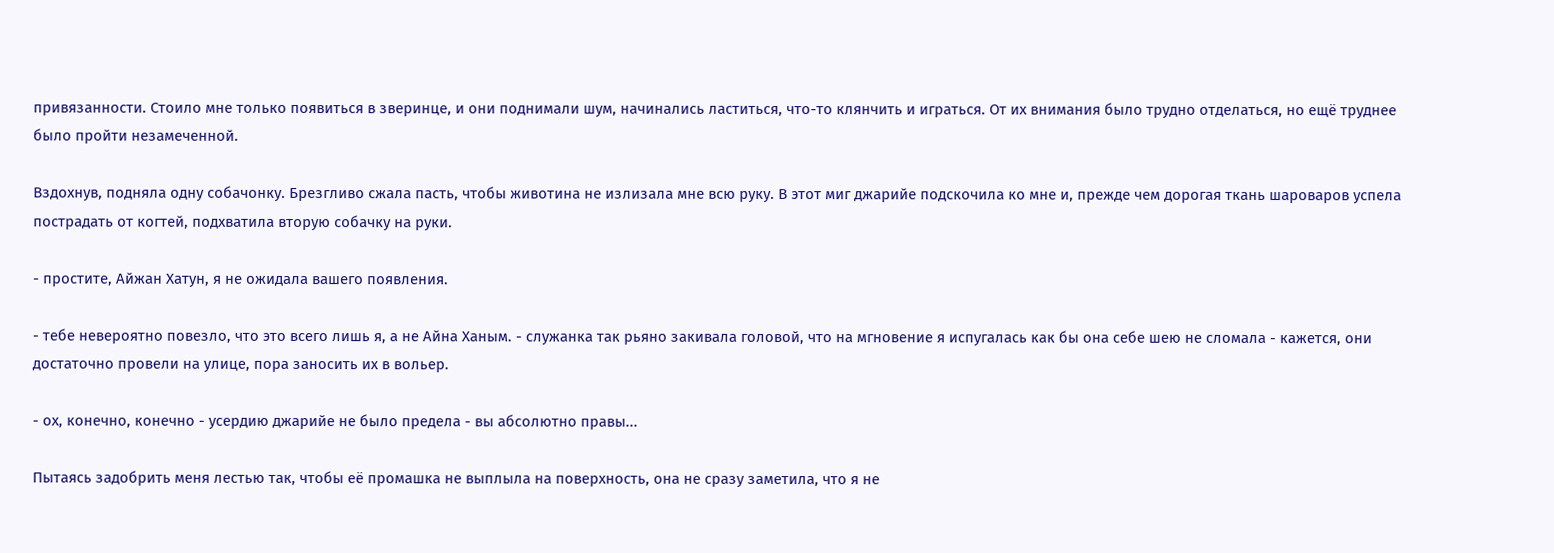привязанности. Стоило мне только появиться в зверинце, и они поднимали шум, начинались ластиться, что-то клянчить и играться. От их внимания было трудно отделаться, но ещё труднее было пройти незамеченной.

Вздохнув, подняла одну собачонку. Брезгливо сжала пасть, чтобы животина не излизала мне всю руку. В этот миг джарийе подскочила ко мне и, прежде чем дорогая ткань шароваров успела пострадать от когтей, подхватила вторую собачку на руки.

- простите, Айжан Хатун, я не ожидала вашего появления.

- тебе невероятно повезло, что это всего лишь я, а не Айна Ханым. - служанка так рьяно закивала головой, что на мгновение я испугалась как бы она себе шею не сломала - кажется, они достаточно провели на улице, пора заносить их в вольер.

- ох, конечно, конечно - усердию джарийе не было предела - вы абсолютно правы...

Пытаясь задобрить меня лестью так, чтобы её промашка не выплыла на поверхность, она не сразу заметила, что я не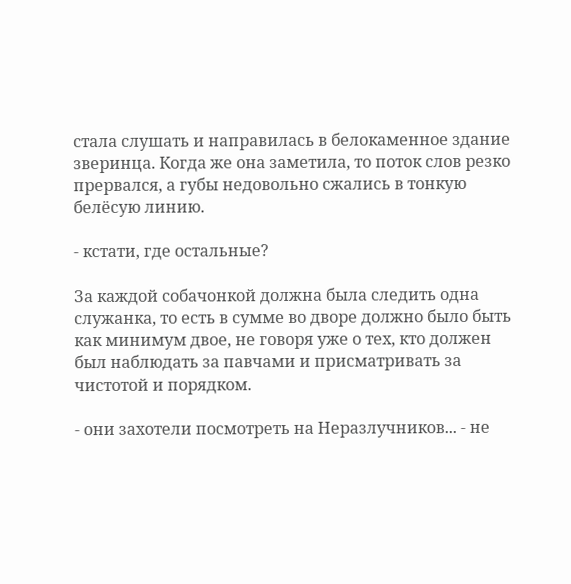стала слушать и направилась в белокаменное здание зверинца. Когда же она заметила, то поток слов резко прервался, а губы недовольно сжались в тонкую белёсую линию.

- кстати, где остальные?

За каждой собачонкой должна была следить одна служанка, то есть в сумме во дворе должно было быть как минимум двое, не говоря уже о тех, кто должен был наблюдать за павчами и присматривать за чистотой и порядком.

- они захотели посмотреть на Неразлучников... - не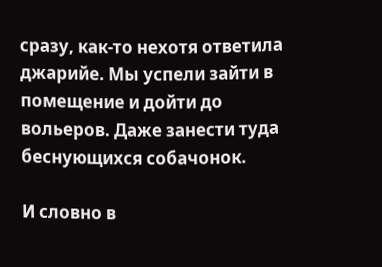сразу, как-то нехотя ответила джарийе. Мы успели зайти в помещение и дойти до вольеров. Даже занести туда беснующихся собачонок.

И словно в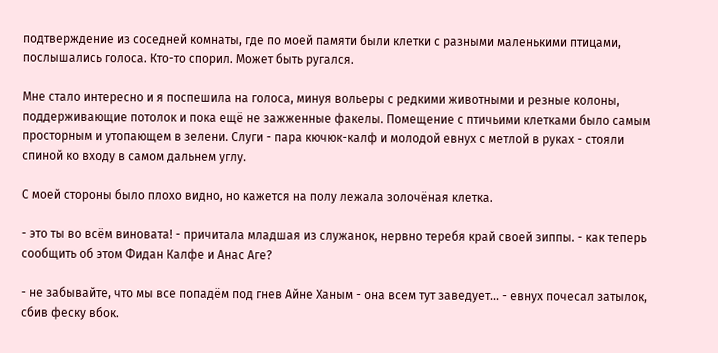подтверждение из соседней комнаты, где по моей памяти были клетки с разными маленькими птицами, послышались голоса. Кто-то спорил. Может быть ругался.

Мне стало интересно и я поспешила на голоса, минуя вольеры с редкими животными и резные колоны, поддерживающие потолок и пока ещё не зажженные факелы. Помещение с птичьими клетками было самым просторным и утопающем в зелени. Слуги - пара кючюк-калф и молодой евнух с метлой в руках - стояли спиной ко входу в самом дальнем углу.

С моей стороны было плохо видно, но кажется на полу лежала золочёная клетка.

- это ты во всём виновата! - причитала младшая из служанок, нервно теребя край своей зиппы. - как теперь сообщить об этом Фидан Калфе и Анас Аге?

- не забывайте, что мы все попадём под гнев Айне Ханым - она всем тут заведует... - евнух почесал затылок, сбив феску вбок.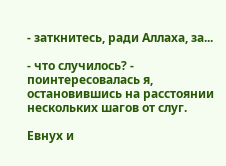- заткнитесь, ради Аллаха, за...

- что случилось? - поинтересовалась я, остановившись на расстоянии нескольких шагов от слуг.

Евнух и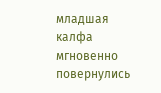младшая калфа мгновенно повернулись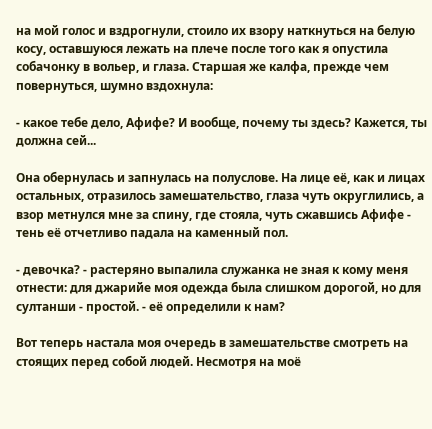на мой голос и вздрогнули, стоило их взору наткнуться на белую косу, оставшуюся лежать на плече после того как я опустила собачонку в вольер, и глаза. Старшая же калфа, прежде чем повернуться, шумно вздохнула:

- какое тебе дело, Афифе? И вообще, почему ты здесь? Кажется, ты должна сей...

Она обернулась и запнулась на полуслове. На лице её, как и лицах остальных, отразилось замешательство, глаза чуть округлились, а взор метнулся мне за спину, где стояла, чуть сжавшись Афифе - тень её отчетливо падала на каменный пол.

- девочка? - растеряно выпалила служанка не зная к кому меня отнести: для джарийе моя одежда была слишком дорогой, но для султанши - простой. - её определили к нам?

Вот теперь настала моя очередь в замешательстве смотреть на стоящих перед собой людей. Несмотря на моё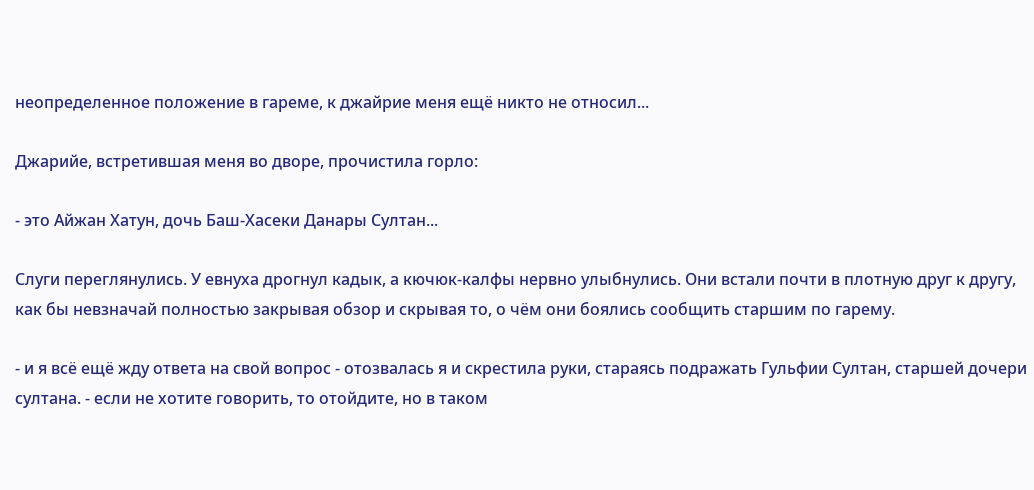неопределенное положение в гареме, к джайрие меня ещё никто не относил...

Джарийе, встретившая меня во дворе, прочистила горло:

- это Айжан Хатун, дочь Баш-Хасеки Данары Султан...

Слуги переглянулись. У евнуха дрогнул кадык, а кючюк-калфы нервно улыбнулись. Они встали почти в плотную друг к другу, как бы невзначай полностью закрывая обзор и скрывая то, о чём они боялись сообщить старшим по гарему.

- и я всё ещё жду ответа на свой вопрос - отозвалась я и скрестила руки, стараясь подражать Гульфии Султан, старшей дочери султана. - если не хотите говорить, то отойдите, но в таком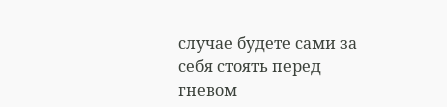случае будете сами за себя стоять перед гневом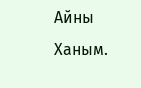Айны Ханым.